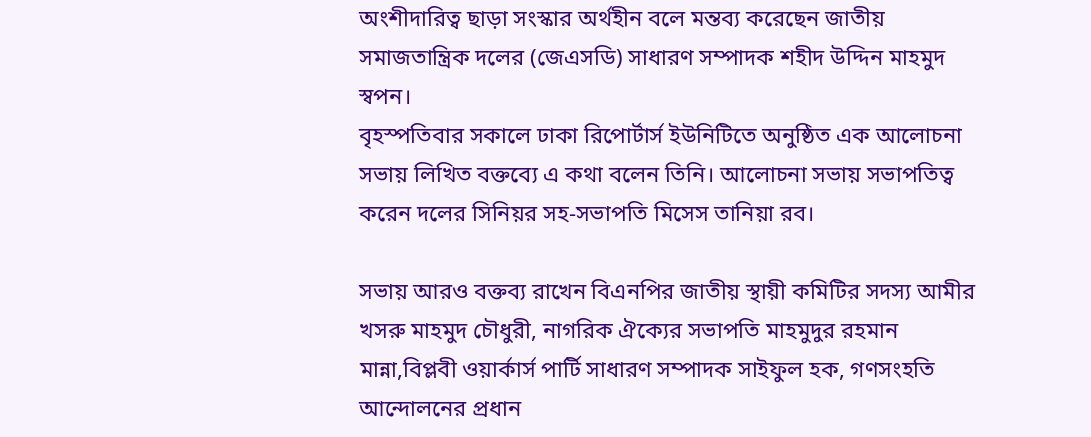অংশীদারিত্ব ছাড়া সংস্কার অর্থহীন বলে মন্তব্য করেছেন জাতীয় সমাজতান্ত্রিক দলের (জেএসডি) সাধারণ সম্পাদক শহীদ উদ্দিন মাহমুদ স্বপন।
বৃহস্পতিবার সকালে ঢাকা রিপোর্টার্স ইউনিটিতে অনুষ্ঠিত এক আলোচনা সভায় লিখিত বক্তব্যে এ কথা বলেন তিনি। আলোচনা সভায় সভাপতিত্ব করেন দলের সিনিয়র সহ-সভাপতি মিসেস তানিয়া রব।

সভায় আরও বক্তব্য রাখেন বিএনপির জাতীয় স্থায়ী কমিটির সদস্য আমীর খসরু মাহমুদ চৌধুরী, নাগরিক ঐক্যের সভাপতি মাহমুদুর রহমান মান্না,বিপ্লবী ওয়ার্কার্স পার্টি সাধারণ সম্পাদক সাইফুল হক, গণসংহতি আন্দোলনের প্রধান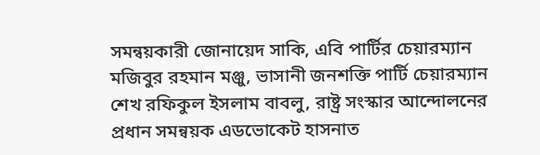সমন্বয়কারী জোনায়েদ সাকি, এবি পার্টির চেয়ারম্যান মজিবুর রহমান মঞ্জু, ভাসানী জনশক্তি পার্টি চেয়ারম্যান শেখ রফিকুল ইসলাম বাবলু, রাষ্ট্র সংস্কার আন্দোলনের প্রধান সমন্বয়ক এডভোকেট হাসনাত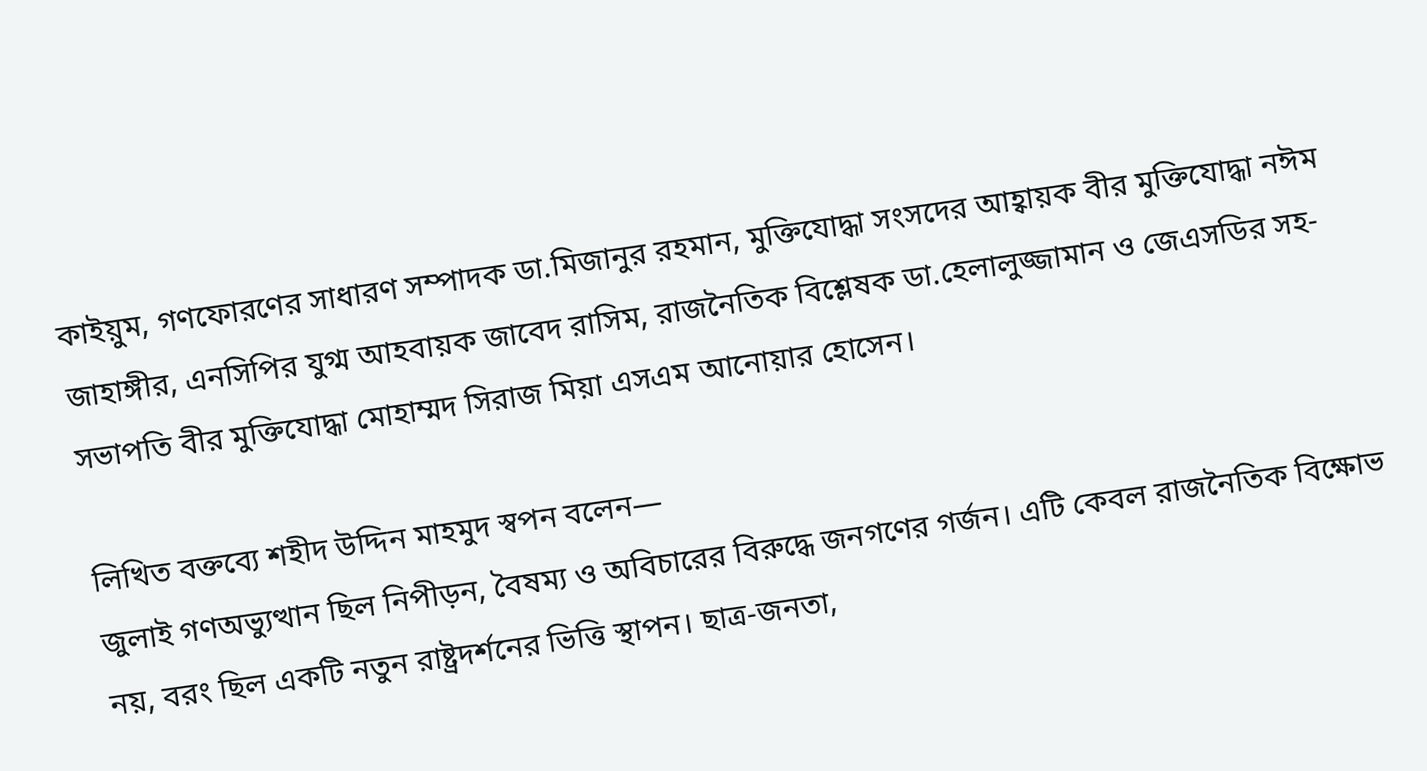কাইয়ুম, গণফোরণের সাধারণ সম্পাদক ডা.মিজানুর রহমান, মুক্তিযোদ্ধা সংসদের আহ্বায়ক বীর মুক্তিযোদ্ধা নঈম জাহাঙ্গীর, এনসিপির যুগ্ম আহবায়ক জাবেদ রাসিম, রাজনৈতিক বিশ্লেষক ডা.হেলালুজ্জামান ও জেএসডির সহ-সভাপতি বীর মুক্তিযোদ্ধা মোহাম্মদ সিরাজ মিয়া এসএম আনোয়ার হোসেন।

লিখিত বক্তব্যে শহীদ উদ্দিন মাহমুদ স্বপন বলেন—
জুলাই গণঅভ্যুত্থান ছিল নিপীড়ন, বৈষম্য ও অবিচারের বিরুদ্ধে জনগণের গর্জন। এটি কেবল রাজনৈতিক বিক্ষোভ নয়, বরং ছিল একটি নতুন রাষ্ট্রদর্শনের ভিত্তি স্থাপন। ছাত্র-জনতা,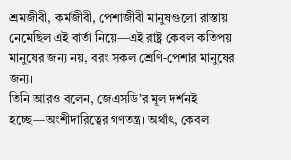শ্রমজীবী, কর্মজীবী, পেশাজীবী মানুষগুলো রাস্তায় নেমেছিল এই বার্তা নিয়ে—এই রাষ্ট্র কেবল কতিপয় মানুষের জন্য নয়, বরং সকল শ্রেণি-পেশার মানুষের জন্য।
তিনি আরও বলেন, জেএসডি’র মূল দর্শনই হচ্ছে—অংশীদারিত্বের গণতন্ত্র। অর্থাৎ, কেবল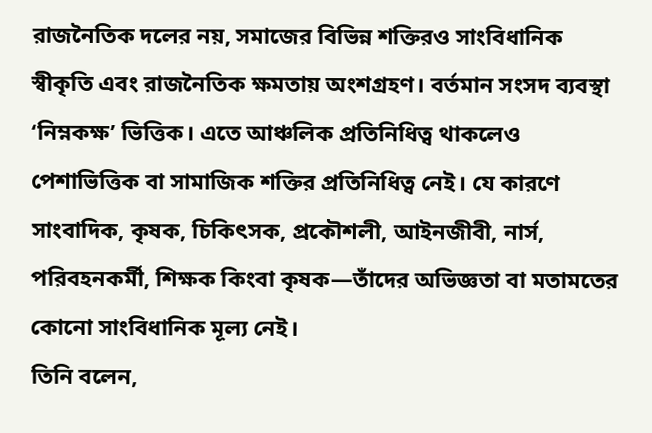রাজনৈতিক দলের নয়, সমাজের বিভিন্ন শক্তিরও সাংবিধানিক স্বীকৃতি এবং রাজনৈতিক ক্ষমতায় অংশগ্রহণ। বর্তমান সংসদ ব্যবস্থা ‘নিম্নকক্ষ’ ভিত্তিক। এতে আঞ্চলিক প্রতিনিধিত্ব থাকলেও পেশাভিত্তিক বা সামাজিক শক্তির প্রতিনিধিত্ব নেই। যে কারণে সাংবাদিক, কৃষক, চিকিৎসক, প্রকৌশলী, আইনজীবী, নার্স, পরিবহনকর্মী, শিক্ষক কিংবা কৃষক—তাঁদের অভিজ্ঞতা বা মতামতের কোনো সাংবিধানিক মূল্য নেই।
তিনি বলেন,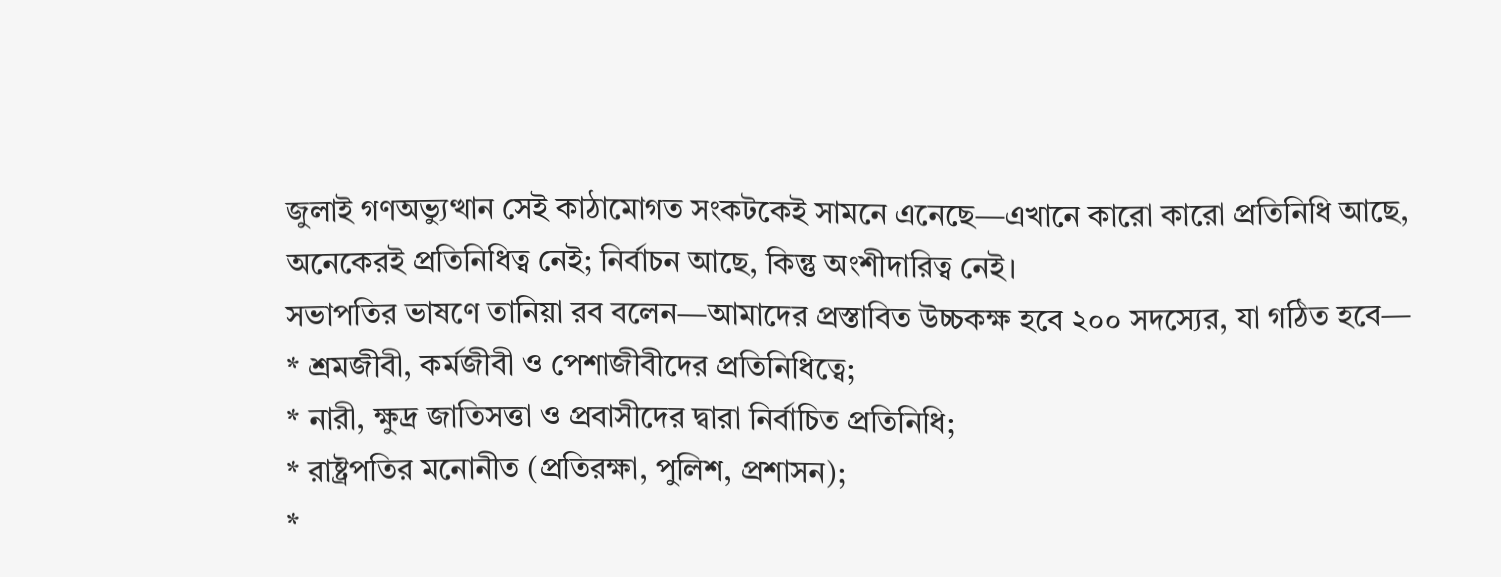জুলাই গণঅভ্যুত্থান সেই কাঠামোগত সংকটকেই সামনে এনেছে—এখানে কারো কারো প্রতিনিধি আছে, অনেকেরই প্রতিনিধিত্ব নেই; নির্বাচন আছে, কিন্তু অংশীদারিত্ব নেই।
সভাপতির ভাষণে তানিয়া রব বলেন—আমাদের প্রস্তাবিত উচ্চকক্ষ হবে ২০০ সদস্যের, যা গঠিত হবে—
* শ্রমজীবী, কর্মজীবী ও পেশাজীবীদের প্রতিনিধিত্বে;
* নারী, ক্ষুদ্র জাতিসত্তা ও প্রবাসীদের দ্বারা নির্বাচিত প্রতিনিধি;
* রাষ্ট্রপতির মনোনীত (প্রতিরক্ষা, পুলিশ, প্রশাসন);
*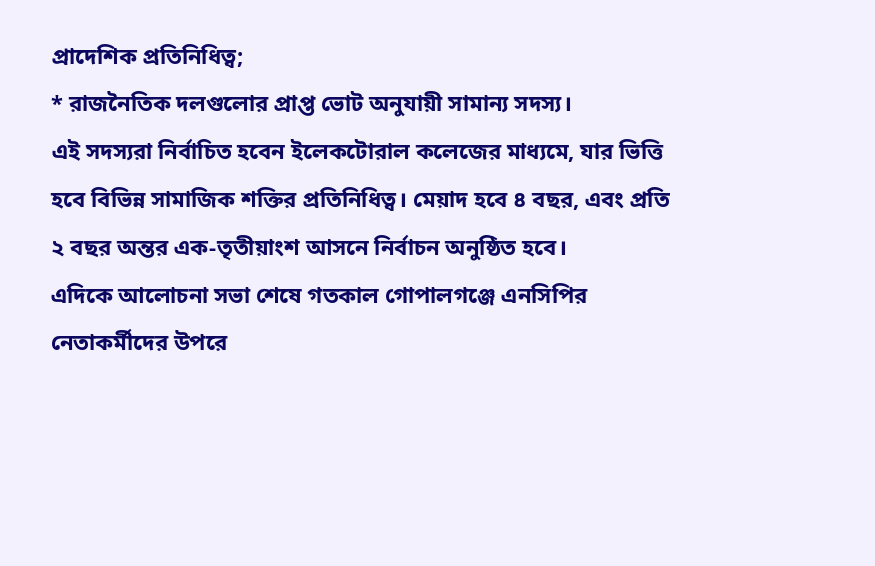প্রাদেশিক প্রতিনিধিত্ব;
* রাজনৈতিক দলগুলোর প্রাপ্ত ভোট অনুযায়ী সামান্য সদস্য।
এই সদস্যরা নির্বাচিত হবেন ইলেকটোরাল কলেজের মাধ্যমে, যার ভিত্তি হবে বিভিন্ন সামাজিক শক্তির প্রতিনিধিত্ব। মেয়াদ হবে ৪ বছর, এবং প্রতি ২ বছর অন্তর এক-তৃতীয়াংশ আসনে নির্বাচন অনুষ্ঠিত হবে।
এদিকে আলোচনা সভা শেষে গতকাল গোপালগঞ্জে এনসিপির নেতাকর্মীদের উপরে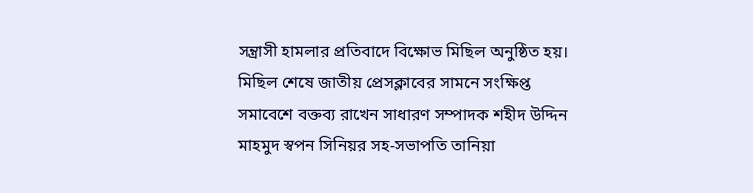সন্ত্রাসী হামলার প্রতিবাদে বিক্ষোভ মিছিল অনুষ্ঠিত হয়। মিছিল শেষে জাতীয় প্রেসক্লাবের সামনে সংক্ষিপ্ত সমাবেশে বক্তব্য রাখেন সাধারণ সম্পাদক শহীদ উদ্দিন মাহমুদ স্বপন সিনিয়র সহ-সভাপতি তানিয়া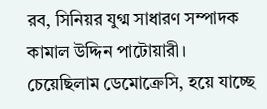রব, সিনিয়র যুগ্ম সাধারণ সম্পাদক কামাল উদ্দিন পাটোয়ারী।
চেয়েছিলাম ডেমোক্রেসি, হয়ে যাচ্ছে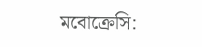মবোক্রেসি: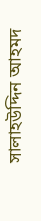সালাহউদ্দিন আহমদ